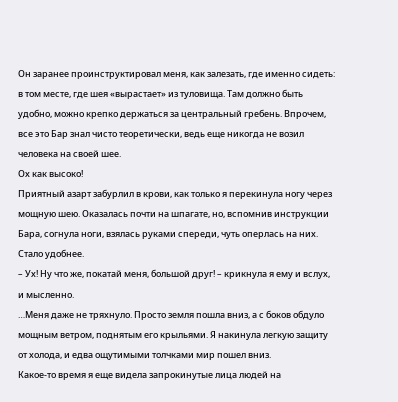Он заранее проинструктировал меня, как залезать, где именно сидеть: в том месте, где шея «вырастает» из туловища. Там должно быть удобно, можно крепко держаться за центральный гребень. Впрочем, все это Бар знал чисто теоретически, ведь еще никогда не возил человека на своей шее.
Ох как высоко!
Приятный азарт забурлил в крови, как только я перекинула ногу через мощную шею. Оказалась почти на шпагате, но, вспомнив инструкции Бара, согнула ноги, взялась руками спереди, чуть оперлась на них. Стало удобнее.
– Ух! Ну что же, покатай меня, большой друг! – крикнула я ему и вслух, и мысленно.
…Меня даже не тряхнуло. Просто земля пошла вниз, а с боков обдуло мощным ветром, поднятым его крыльями. Я накинула легкую защиту от холода, и едва ощутимыми толчками мир пошел вниз.
Какое-то время я еще видела запрокинутые лица людей на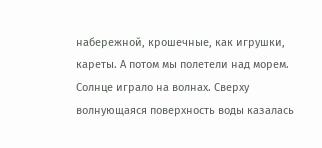набережной, крошечные, как игрушки, кареты. А потом мы полетели над морем. Солнце играло на волнах. Сверху волнующаяся поверхность воды казалась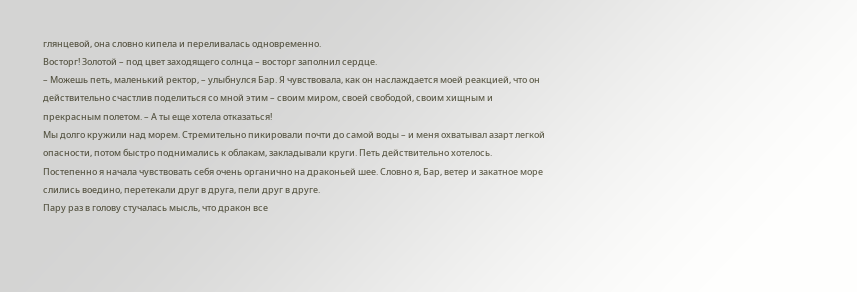глянцевой, она словно кипела и переливалась одновременно.
Восторг! Золотой – под цвет заходящего солнца – восторг заполнил сердце.
– Можешь петь, маленький ректор, – улыбнулся Бар. Я чувствовала, как он наслаждается моей реакцией, что он действительно счастлив поделиться со мной этим – своим миром, своей свободой, своим хищным и прекрасным полетом. – А ты еще хотела отказаться!
Мы долго кружили над морем. Стремительно пикировали почти до самой воды – и меня охватывал азарт легкой опасности, потом быстро поднимались к облакам, закладывали круги. Петь действительно хотелось.
Постепенно я начала чувствовать себя очень органично на драконьей шее. Словно я, Бар, ветер и закатное море слились воедино, перетекали друг в друга, пели друг в друге.
Пару раз в голову стучалась мысль, что дракон все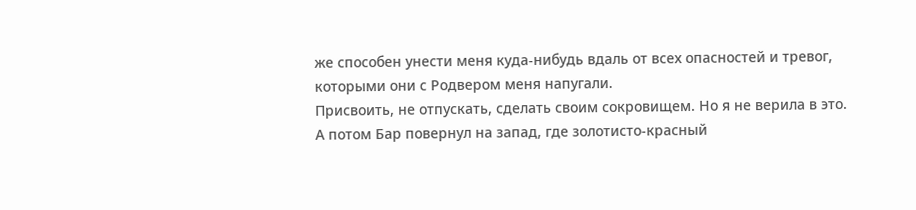же способен унести меня куда-нибудь вдаль от всех опасностей и тревог, которыми они с Родвером меня напугали.
Присвоить, не отпускать, сделать своим сокровищем. Но я не верила в это.
А потом Бар повернул на запад, где золотисто-красный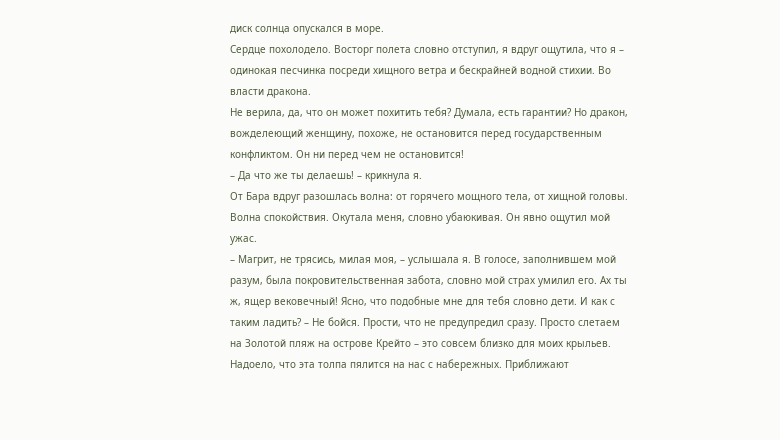диск солнца опускался в море.
Сердце похолодело. Восторг полета словно отступил, я вдруг ощутила, что я – одинокая песчинка посреди хищного ветра и бескрайней водной стихии. Во власти дракона.
Не верила, да, что он может похитить тебя? Думала, есть гарантии? Но дракон, вожделеющий женщину, похоже, не остановится перед государственным конфликтом. Он ни перед чем не остановится!
– Да что же ты делаешь! – крикнула я.
От Бара вдруг разошлась волна: от горячего мощного тела, от хищной головы. Волна спокойствия. Окутала меня, словно убаюкивая. Он явно ощутил мой ужас.
– Магрит, не трясись, милая моя, – услышала я. В голосе, заполнившем мой разум, была покровительственная забота, словно мой страх умилил его. Ах ты ж, ящер вековечный! Ясно, что подобные мне для тебя словно дети. И как с таким ладить? – Не бойся. Прости, что не предупредил сразу. Просто слетаем на Золотой пляж на острове Крейто – это совсем близко для моих крыльев. Надоело, что эта толпа пялится на нас с набережных. Приближают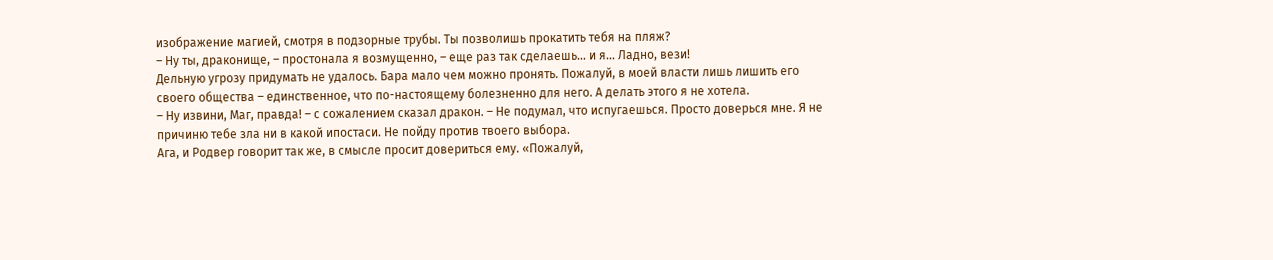изображение магией, смотря в подзорные трубы. Ты позволишь прокатить тебя на пляж?
– Ну ты, драконище, – простонала я возмущенно, – еще раз так сделаешь… и я… Ладно, вези!
Дельную угрозу придумать не удалось. Бара мало чем можно пронять. Пожалуй, в моей власти лишь лишить его своего общества – единственное, что по-настоящему болезненно для него. А делать этого я не хотела.
– Ну извини, Маг, правда! – с сожалением сказал дракон. – Не подумал, что испугаешься. Просто доверься мне. Я не причиню тебе зла ни в какой ипостаси. Не пойду против твоего выбора.
Ага, и Родвер говорит так же, в смысле просит довериться ему. «Пожалуй,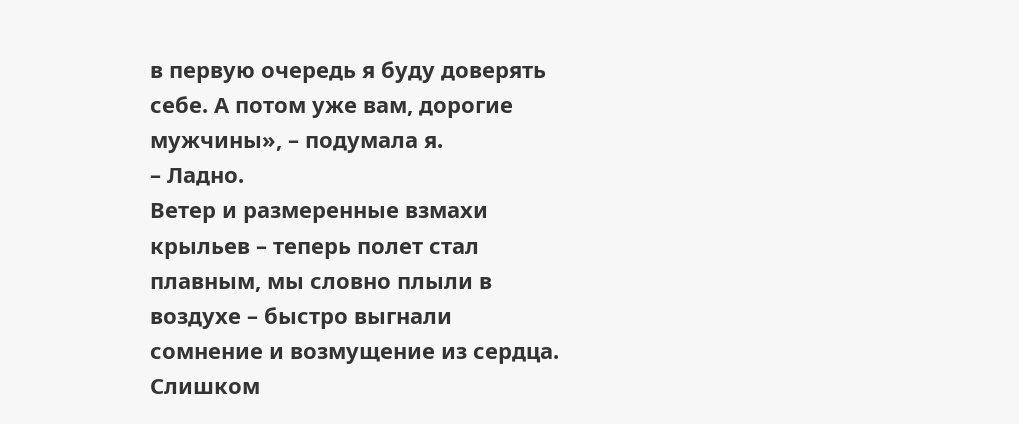в первую очередь я буду доверять себе. А потом уже вам, дорогие мужчины», – подумала я.
– Ладно.
Ветер и размеренные взмахи крыльев – теперь полет стал плавным, мы словно плыли в воздухе – быстро выгнали сомнение и возмущение из сердца. Слишком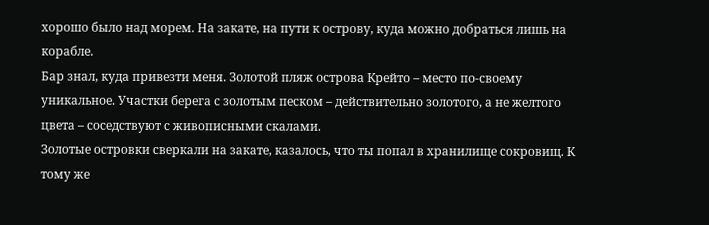хорошо было над морем. На закате, на пути к острову, куда можно добраться лишь на корабле.
Бар знал, куда привезти меня. Золотой пляж острова Крейто – место по-своему уникальное. Участки берега с золотым песком – действительно золотого, а не желтого цвета – соседствуют с живописными скалами.
Золотые островки сверкали на закате, казалось, что ты попал в хранилище сокровищ. К тому же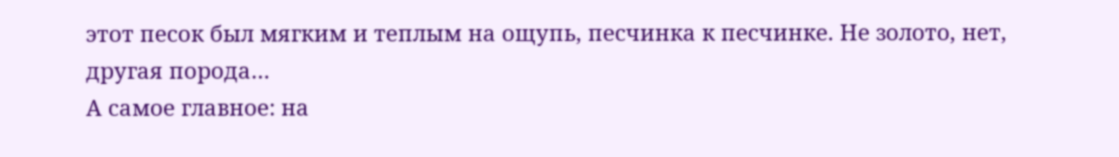этот песок был мягким и теплым на ощупь, песчинка к песчинке. Не золото, нет, другая порода…
А самое главное: на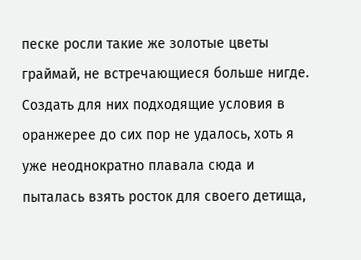песке росли такие же золотые цветы граймай, не встречающиеся больше нигде. Создать для них подходящие условия в оранжерее до сих пор не удалось, хоть я уже неоднократно плавала сюда и пыталась взять росток для своего детища,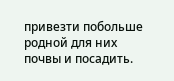привезти побольше родной для них почвы и посадить.